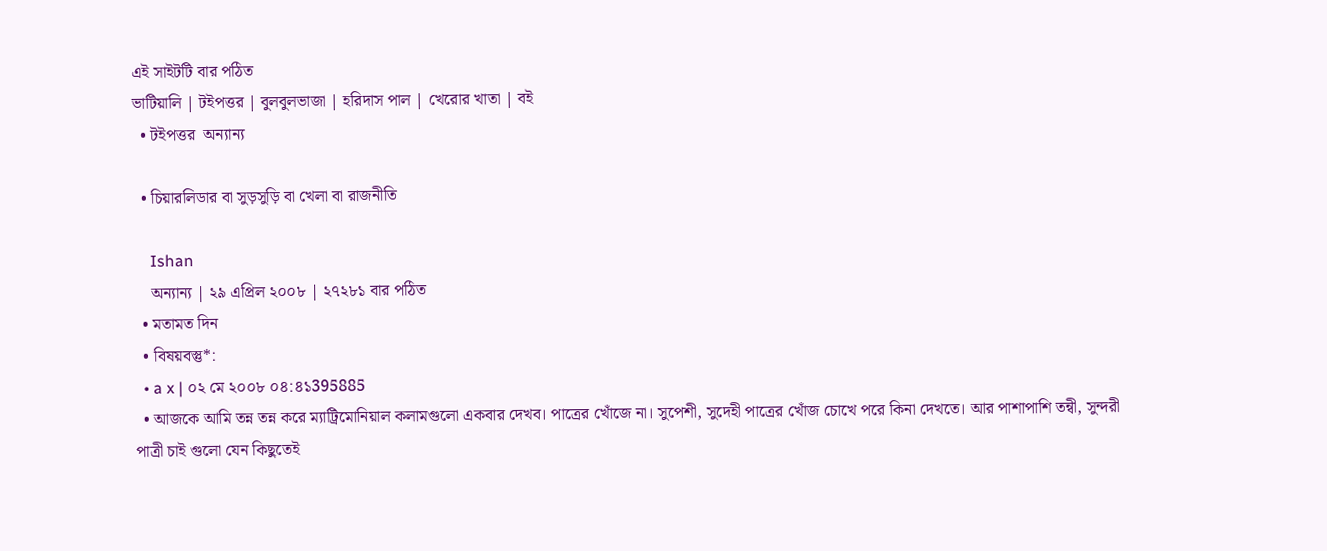এই সাইটটি বার পঠিত
ভাটিয়ালি | টইপত্তর | বুলবুলভাজা | হরিদাস পাল | খেরোর খাতা | বই
  • টইপত্তর  অন্যান্য

  • চিয়ারলিডার বা সুড়সুড়ি বা খেলা বা রাজনীতি

    Ishan
    অন্যান্য | ২৯ এপ্রিল ২০০৮ | ২৭২৮১ বার পঠিত
  • মতামত দিন
  • বিষয়বস্তু*:
  • a x | ০২ মে ২০০৮ ০৪:৪১395885
  • আজকে আমি তন্ন তন্ন করে ম্যাট্রিমোনিয়াল কলামগুলো একবার দেখব। পাত্রের খোঁজে না। সুপেশী, সুদেহী পাত্রের খোঁজ চোখে পরে কিনা দেখতে। আর পাশাপাশি তন্বী, সুন্দরী পাত্রী চাই গুলো যেন কিছুতেই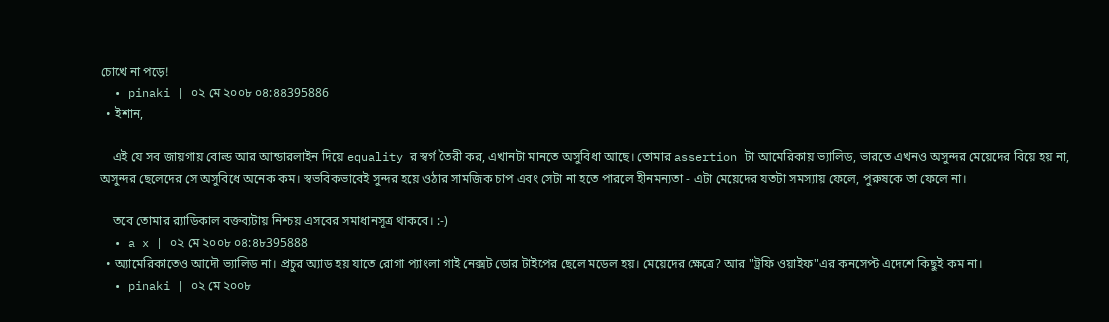চোখে না পড়ে!
  • pinaki | ০২ মে ২০০৮ ০৪:৪৪395886
  • ইশান,

    এই যে সব জায়গায় বোল্ড আর আন্ডারলাইন দিয়ে equality র স্বর্গ তৈরী কর, এখানটা মানতে অসুবিধা আছে। তোমার assertion টা আমেরিকায় ভ্যালিড, ভারতে এখনও অসুন্দর মেয়েদের বিয়ে হয় না, অসুন্দর ছেলেদের সে অসুবিধে অনেক কম। স্বভবিকভাবেই সুন্দর হয়ে ওঠার সামজিক চাপ এবং সেটা না হতে পারলে হীনমন্যতা - এটা মেয়েদের যতটা সমস্যায় ফেলে, পুরুষকে তা ফেলে না।

    তবে তোমার র‌্যাডিকাল বক্তব্যটায় নিশ্চয় এসবের সমাধানসূত্র থাকবে। :-)
  • a x | ০২ মে ২০০৮ ০৪:৪৮395888
  • অ্যামেরিকাতেও আদৌ ভ্যালিড না। প্রচুর অ্যাড হয় যাতে রোগা প্যাংলা গাই নেক্সট ডোর টাইপের ছেলে মডেল হয়। মেয়েদের ক্ষেত্রে? আর "ট্রফি ওয়াইফ"এর কনসেপ্ট এদেশে কিছুই কম না।
  • pinaki | ০২ মে ২০০৮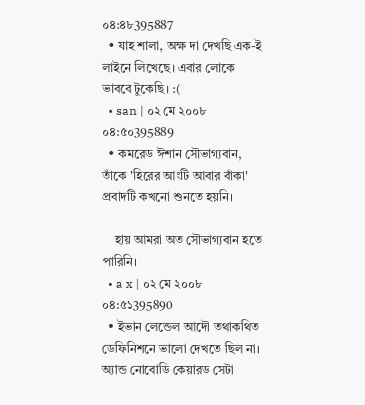০৪:৪৮395887
  • যাহ শালা, অক্ষ দা দেখছি এক-ই লাইনে লিখেছে। এবার লোকে ভাববে টুকেছি। :(
  • san | ০২ মে ২০০৮ ০৪:৫০395889
  • কমরেড ঈশান সৌভাগ্যবান, তাঁকে 'হিরের আংটি আবার বাঁকা' প্রবাদটি কখনো শুনতে হয়নি।

    হায় আমরা অত সৌভাগ্যবান হতে পারিনি।
  • a x | ০২ মে ২০০৮ ০৪:৫১395890
  • ইভান লেন্ডেল আদৌ তথাকথিত ডেফিনিশনে ভালো দেখতে ছিল না। অ্যান্ড নোবোডি কেয়ারড সেটা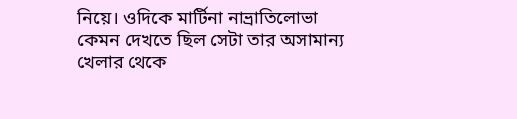নিয়ে। ওদিকে মার্টিনা নাভ্রাতিলোভা কেমন দেখতে ছিল সেটা তার অসামান্য খেলার থেকে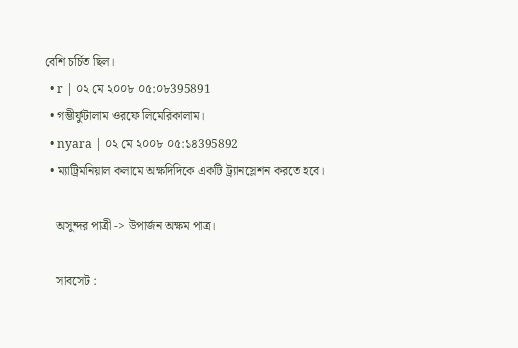বেশি চর্চিত ছিল।
  • r | ০২ মে ২০০৮ ০৫:০৮395891
  • গম্ভীর্ফুটালাম ওরফে লিমেরিকালাম।
  • nyara | ০২ মে ২০০৮ ০৫:১৪395892
  • ম্যাট্রিমনিয়াল কলামে অক্ষদিদিকে একটি ট্র্যানস্লেশন করতে হবে।

    অসুন্দর পাত্রী -> উপার্জন অক্ষম পাত্র।

    সাবসেট :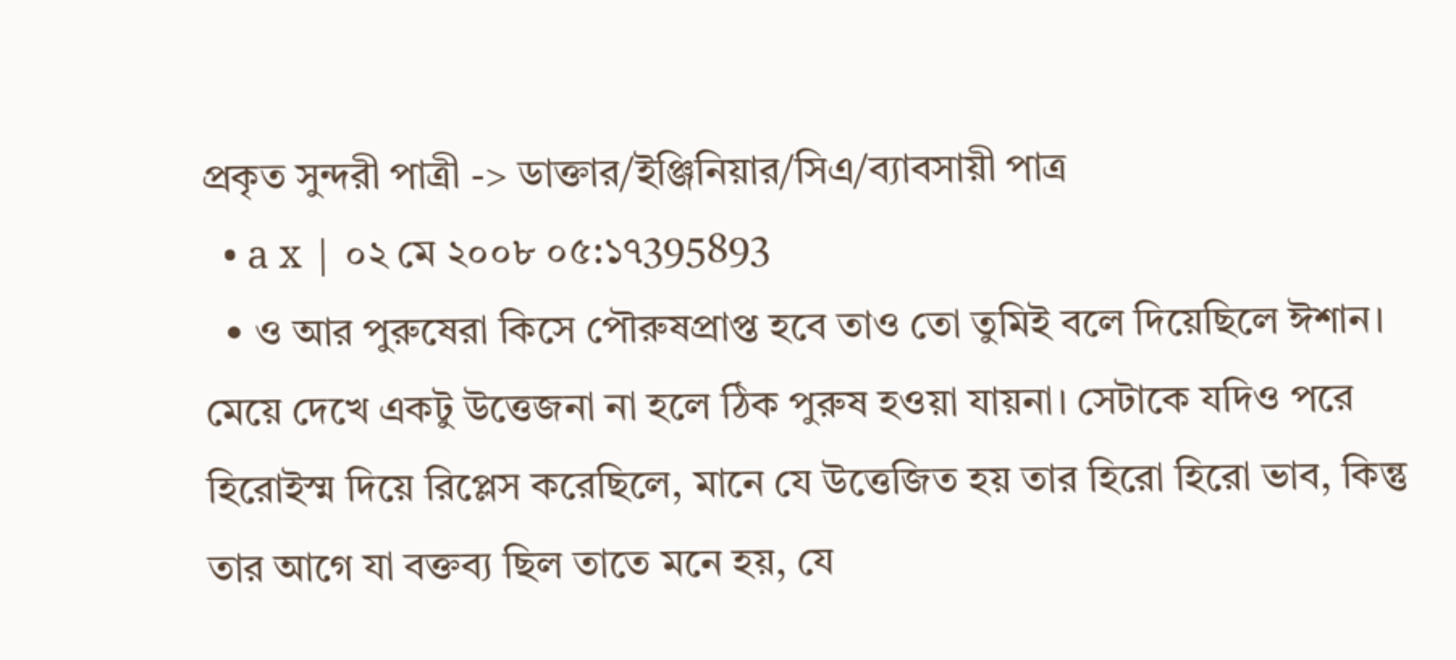প্রকৃত সুন্দরী পাত্রী -> ডাক্তার/ইঞ্জিনিয়ার/সিএ/ব্যাবসায়ী পাত্র
  • a x | ০২ মে ২০০৮ ০৫:১৭395893
  • ও আর পুরুষেরা কিসে পৌরুষপ্রাপ্ত হবে তাও তো তুমিই বলে দিয়েছিলে ঈশান। মেয়ে দেখে একটু উত্তেজনা না হলে ঠিক পুরুষ হওয়া যায়না। সেটাকে যদিও পরে হিরোইস্ম দিয়ে রিপ্লেস করেছিলে, মানে যে উত্তেজিত হয় তার হিরো হিরো ভাব, কিন্তু তার আগে যা বক্তব্য ছিল তাতে মনে হয়, যে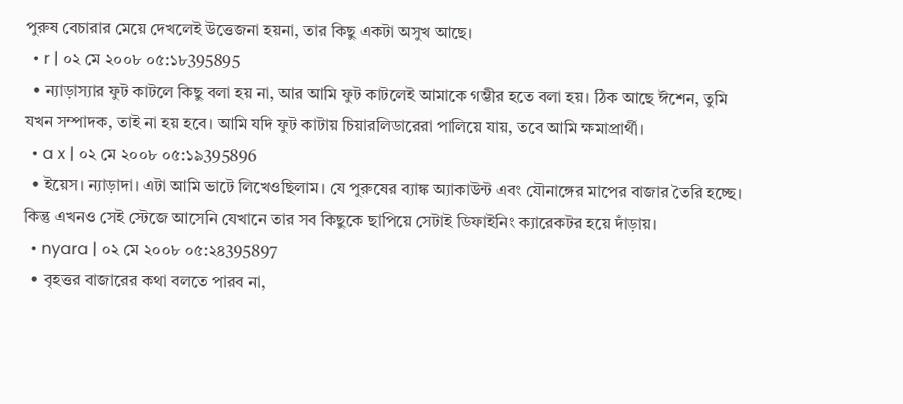পুরুষ বেচারার মেয়ে দেখলেই উত্তেজনা হয়না, তার কিছু একটা অসুখ আছে।
  • r | ০২ মে ২০০৮ ০৫:১৮395895
  • ন্যাড়াস্যার ফুট কাটলে কিছু বলা হয় না, আর আমি ফুট কাটলেই আমাকে গম্ভীর হতে বলা হয়। ঠিক আছে ঈশেন, তুমি যখন সম্পাদক, তাই না হয় হবে। আমি যদি ফুট কাটায় চিয়ারলিডারেরা পালিয়ে যায়, তবে আমি ক্ষমাপ্রার্থী।
  • a x | ০২ মে ২০০৮ ০৫:১৯395896
  • ইয়েস। ন্যাড়াদা। এটা আমি ভাটে লিখেওছিলাম। যে পুরুষের ব্যাঙ্ক অ্যাকাউন্ট এবং যৌনাঙ্গের মাপের বাজার তৈরি হচ্ছে। কিন্তু এখনও সেই স্টেজে আসেনি যেখানে তার সব কিছুকে ছাপিয়ে সেটাই ডিফাইনিং ক্যারেকটর হয়ে দাঁড়ায়।
  • nyara | ০২ মে ২০০৮ ০৫:২৪395897
  • বৃহত্তর বাজারের কথা বলতে পারব না,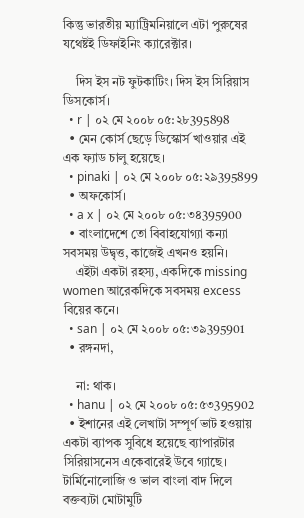কিন্তু ভারতীয় ম্যাট্রিমনিয়ালে এটা পুরুষের যথেষ্টই ডিফাইনিং ক্যারেক্টার।

    দিস ইস নট ফুটকাটিং। দিস ইস সিরিয়াস ডিসকোর্স।
  • r | ০২ মে ২০০৮ ০৫:২৮395898
  • মেন কোর্স ছেড়ে ডিস্কোর্স খাওয়ার এই এক ফ্যাড চালু হয়েছে।
  • pinaki | ০২ মে ২০০৮ ০৫:২৯395899
  • অফকোর্স।
  • a x | ০২ মে ২০০৮ ০৫:৩৪395900
  • বাংলাদেশে তো বিবাহযোগ্যা কন্যা সবসময় উদ্বৃত্ত, কাজেই এখনও হয়নি।
    এইটা একটা রহস্য, একদিকে missing women আরেকদিকে সবসময় excess বিয়ের কনে।
  • san | ০২ মে ২০০৮ ০৫:৩৯395901
  • রঙ্গনদা,

    না: থাক।
  • hanu | ০২ মে ২০০৮ ০৫:৫৩395902
  • ইশানের এই লেখাটা সম্পূর্ণ ভাট হওয়ায় একটা ব্যাপক সুবিধে হয়েছে ব্যাপারটার সিরিয়াসনেস একেবারেই উবে গ্যাছে। টার্মিনোলোজি ও ভাল বাংলা বাদ দিলে বক্তব্যটা মোটামুটি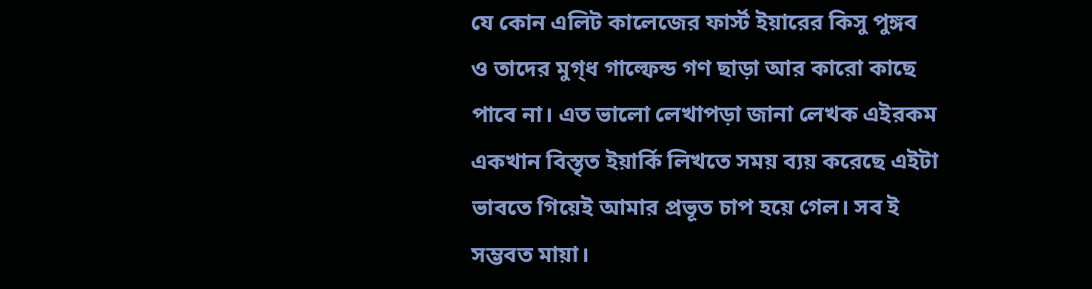যে কোন এলিট কালেজের ফার্স্ট ইয়ারের কিসু পুঙ্গব ও তাদের মুগ্‌ধ গাল্ফেন্ড গণ ছাড়া আর কারো কাছে পাবে না। এত ভালো লেখাপড়া জানা লেখক এইরকম একখান বিস্তৃত ইয়ার্কি লিখতে সময় ব্যয় করেছে এইটা ভাবতে গিয়েই আমার প্রভূত চাপ হয়ে গেল। সব ই সম্ভবত মায়া।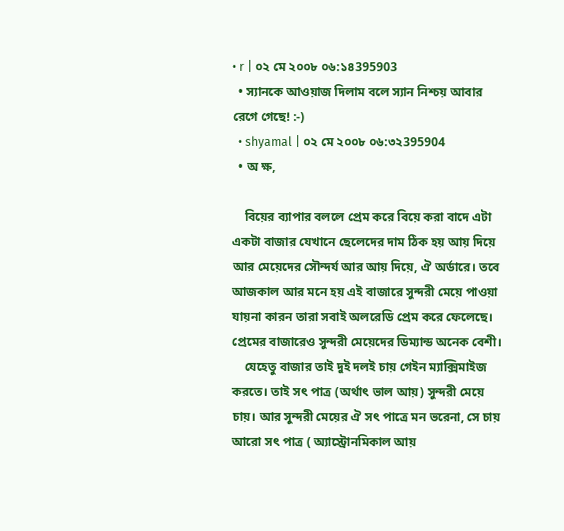• r | ০২ মে ২০০৮ ০৬:১৪395903
  • স্যানকে আওয়াজ দিলাম বলে স্যান নিশ্চয় আবার রেগে গেছে! :-)
  • shyamal | ০২ মে ২০০৮ ০৬:৩২395904
  • অ ক্ষ,

    বিয়ের ব্যাপার বললে প্রেম করে বিয়ে করা বাদে এটা একটা বাজার যেখানে ছেলেদের দাম ঠিক হয় আয় দিয়ে আর মেয়েদের সৌন্দর্য আর আয় দিয়ে, ঐ অর্ডারে। তবে আজকাল আর মনে হয় এই বাজারে সুন্দরী মেয়ে পাওয়া যায়না কারন তারা সবাই অলরেডি প্রেম করে ফেলেছে। প্রেমের বাজারেও সুন্দরী মেয়েদের ডিম্যান্ড অনেক বেশী।
    যেহেতু বাজার তাই দুই দলই চায় গেইন ম্যাক্সিমাইজ করতে। তাই সৎ পাত্র (অর্থাৎ ভাল আয়) সুন্দরী মেয়ে চায়। আর সুন্দরী মেয়ের ঐ সৎ পাত্রে মন ভরেনা, সে চায় আরো সৎ পাত্র ( অ্যাস্ট্রোনমিকাল আয়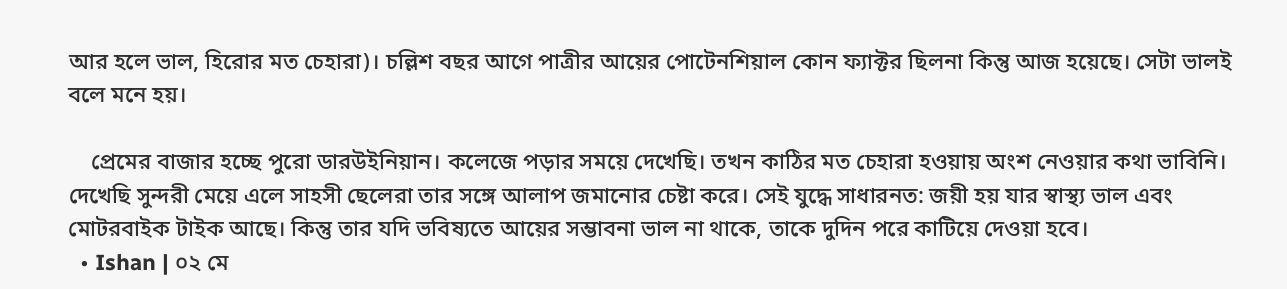আর হলে ভাল, হিরোর মত চেহারা)। চল্লিশ বছর আগে পাত্রীর আয়ের পোটেনশিয়াল কোন ফ্যাক্টর ছিলনা কিন্তু আজ হয়েছে। সেটা ভালই বলে মনে হয়।

    প্রেমের বাজার হচ্ছে পুরো ডারউইনিয়ান। কলেজে পড়ার সময়ে দেখেছি। তখন কাঠির মত চেহারা হওয়ায় অংশ নেওয়ার কথা ভাবিনি। দেখেছি সুন্দরী মেয়ে এলে সাহসী ছেলেরা তার সঙ্গে আলাপ জমানোর চেষ্টা করে। সেই যুদ্ধে সাধারনত: জয়ী হয় যার স্বাস্থ্য ভাল এবং মোটরবাইক টাইক আছে। কিন্তু তার যদি ভবিষ্যতে আয়ের সম্ভাবনা ভাল না থাকে, তাকে দুদিন পরে কাটিয়ে দেওয়া হবে।
  • Ishan | ০২ মে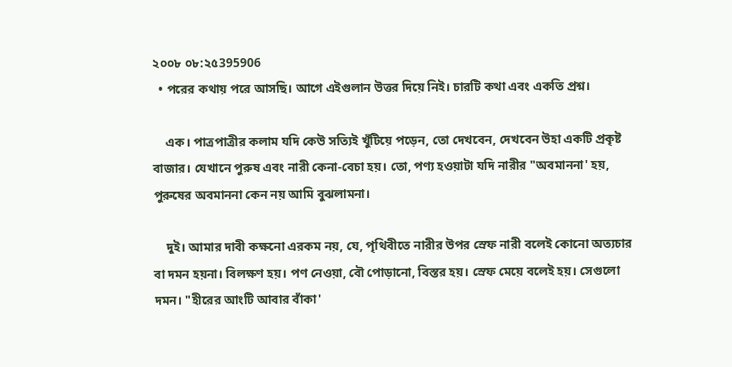২০০৮ ০৮:২৫395906
  • পরের কথায় পরে আসছি। আগে এইগুলান উত্তর দিয়ে নিই। চারটি কথা এবং একতি প্রশ্ন।

    এক। পাত্রপাত্রীর কলাম যদি কেউ সত্যিই খুঁটিয়ে পড়েন, তো দেখবেন, দেখবেন উহা একটি প্রকৃষ্ট বাজার। যেখানে পুরুষ এবং নারী কেনা-বেচা হয়। তো, পণ্য হওয়াটা যদি নারীর "অবমাননা' হয়, পুরুষের অবমাননা কেন নয় আমি বুঝলামনা।

    দুই। আমার দাবী কক্ষনো এরকম নয়, যে, পৃথিবীতে নারীর উপর স্রেফ নারী বলেই কোনো অত্যচার বা দমন হয়না। বিলক্ষণ হয়। পণ নেওয়া, বৌ পোড়ানো, বিস্তর হয়। স্রেফ মেয়ে বলেই হয়। সেগুলো দমন। "হীরের আংটি আবার বাঁকা'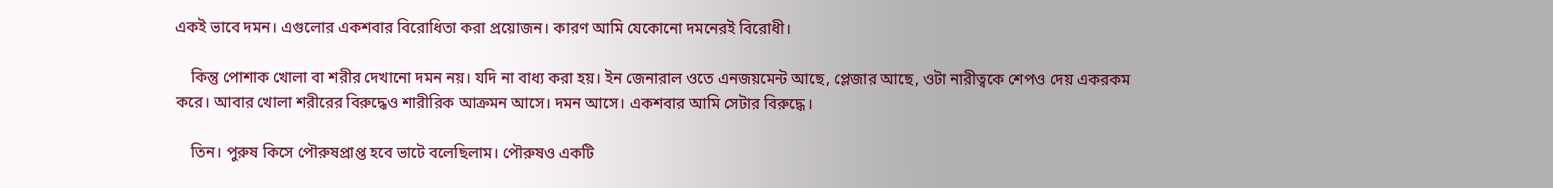একই ভাবে দমন। এগুলোর একশবার বিরোধিতা করা প্রয়োজন। কারণ আমি যেকোনো দমনেরই বিরোধী।

    কিন্তু পোশাক খোলা বা শরীর দেখানো দমন নয়। যদি না বাধ্য করা হয়। ইন জেনারাল ওতে এনজয়মেন্ট আছে, প্লেজার আছে, ওটা নারীত্বকে শেপও দেয় একরকম করে। আবার খোলা শরীরের বিরুদ্ধেও শারীরিক আক্রমন আসে। দমন আসে। একশবার আমি সেটার বিরুদ্ধে।

    তিন। পুরুষ কিসে পৌরুষপ্রাপ্ত হবে ভাটে বলেছিলাম। পৌরুষও একটি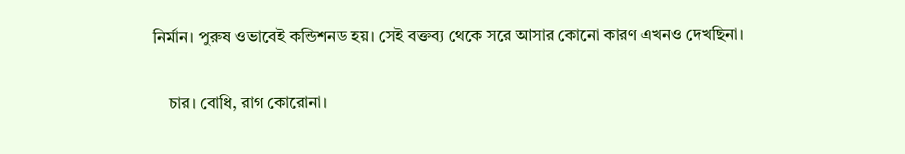নির্মান। পুরুষ ওভাবেই কন্ডিশনড হয়। সেই বক্তব্য থেকে সরে আসার কোনো কারণ এখনও দেখছিনা।

    চার। বোধি, রাগ কোরোনা।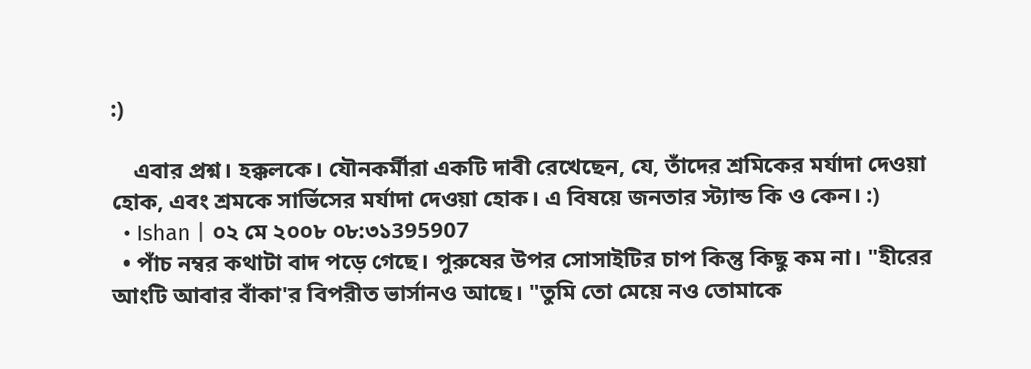:)

    এবার প্রশ্ন। হক্কলকে। যৌনকর্মীরা একটি দাবী রেখেছেন, যে, তাঁদের শ্রমিকের মর্যাদা দেওয়া হোক, এবং শ্রমকে সার্ভিসের মর্যাদা দেওয়া হোক। এ বিষয়ে জনতার স্ট্যান্ড কি ও কেন। :)
  • Ishan | ০২ মে ২০০৮ ০৮:৩১395907
  • পাঁচ নম্বর কথাটা বাদ পড়ে গেছে। পুরুষের উপর সোসাইটির চাপ কিন্তু কিছু কম না। "হীরের আংটি আবার বাঁকা'র বিপরীত ভার্সানও আছে। "তুমি তো মেয়ে নও তোমাকে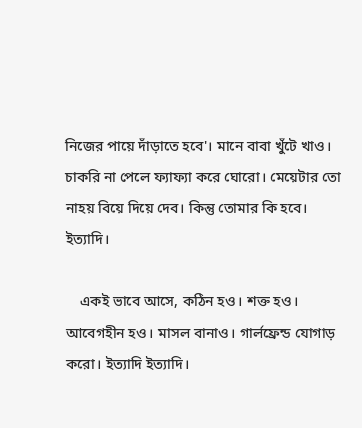নিজের পায়ে দাঁড়াতে হবে'। মানে বাবা খুঁটে খাও। চাকরি না পেলে ফ্যাফ্যা করে ঘোরো। মেয়েটার তো নাহয় বিয়ে দিয়ে দেব। কিন্তু তোমার কি হবে। ইত্যাদি।

    একই ভাবে আসে, কঠিন হও। শক্ত হও। আবেগহীন হও। মাসল বানাও। গার্লফ্রেন্ড যোগাড় করো। ইত্যাদি ইত্যাদি।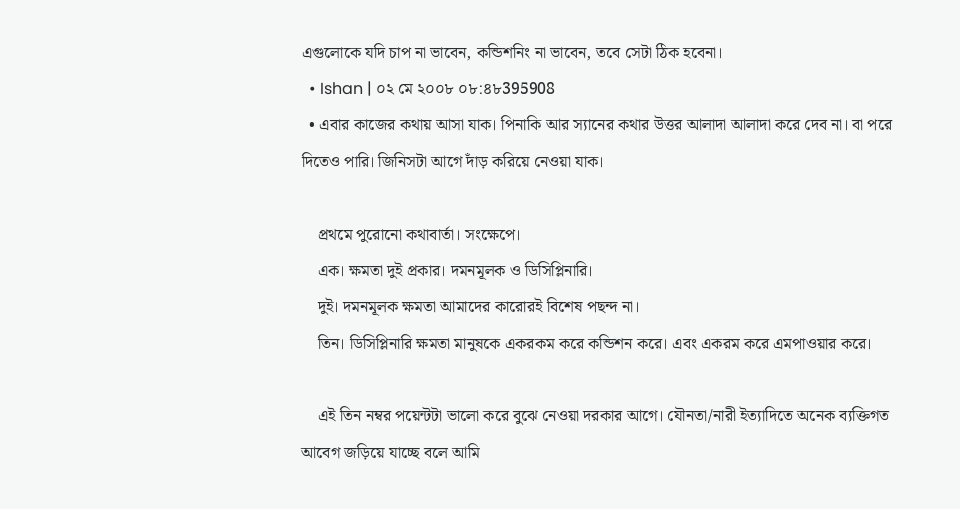এগুলোকে যদি চাপ না ভাবেন, কন্ডিশনিং না ভাবেন, তবে সেটা ঠিক হবেনা।
  • Ishan | ০২ মে ২০০৮ ০৮:৪৮395908
  • এবার কাজের কথায় আসা যাক। পিনাকি আর স্যানের কথার উত্তর আলাদা আলাদা করে দেব না। বা পরে দিতেও পারি। জিনিসটা আগে দাঁড় করিয়ে নেওয়া যাক।

    প্রথমে পুরোনো কথাবার্তা। সংক্ষেপে।
    এক। ক্ষমতা দুই প্রকার। দমনমূলক ও ডিসিপ্লিনারি।
    দুই। দমনমূলক ক্ষমতা আমাদের কারোরই বিশেষ পছন্দ না।
    তিন। ডিসিপ্লিনারি ক্ষমতা মানুষকে একরকম করে কন্ডিশন করে। এবং একরম করে এমপাওয়ার করে।

    এই তিন নম্বর পয়েন্টটা ভালো করে বুঝে নেওয়া দরকার আগে। যৌনতা/নারী ইত্যাদিতে অনেক ব্যক্তিগত আবেগ জড়িয়ে যাচ্ছে বলে আমি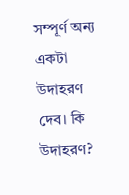সম্পূর্ণ অন্য একটা উদাহরণ দেব। কি উদাহরণ?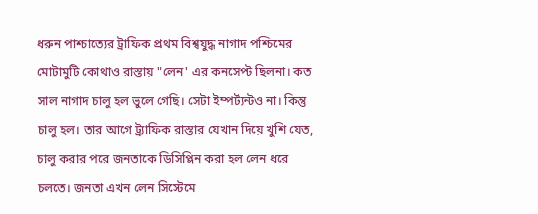ধরুন পাশ্চাত্যের ট্রাফিক প্রথম বিশ্বযুদ্ধ নাগাদ পশ্চিমের মোটামুটি কোথাও রাস্তায় "লেন' এর কনসেপ্ট ছিলনা। কত সাল নাগাদ চালু হল ভুলে গেছি। সেটা ইম্পর্ট্যন্টও না। কিন্তু চালু হল। তার আগে ট্র্যাফিক রাস্তার যেখান দিয়ে খুশি যেত, চালু করার পরে জনতাকে ডিসিপ্লিন করা হল লেন ধরে চলতে। জনতা এখন লেন সিস্টেমে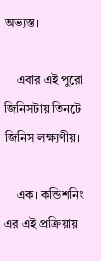অভ্যস্ত।

    এবার এই পুরো জিনিসটায় তিনটে জিনিস লক্ষ্যণীয়।

    এক। কন্ডিশনিং এর এই প্রক্রিয়ায়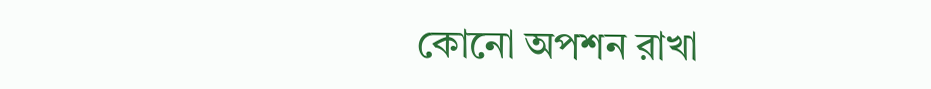কোনো অপশন রাখা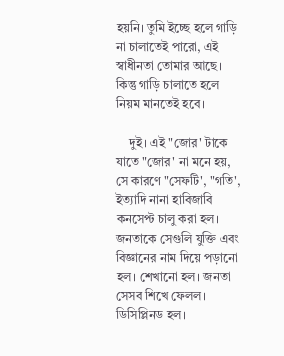হয়নি। তুমি ইচ্ছে হলে গাড়ি না চালাতেই পারো, এই স্বাধীনতা তোমার আছে। কিন্তু গাড়ি চালাতে হলে নিয়ম মানতেই হবে।

    দুই। এই "জোর' টাকে যাতে "জোর' না মনে হয়, সে কারণে "সেফটি', "গতি', ইত্যাদি নানা হাবিজাবি কনসেপ্ট চালু করা হল। জনতাকে সেগুলি যুক্তি এবং বিজ্ঞানের নাম দিয়ে পড়ানো হল। শেখানো হল। জনতা সেসব শিখে ফেলল। ডিসিপ্লিনড হল।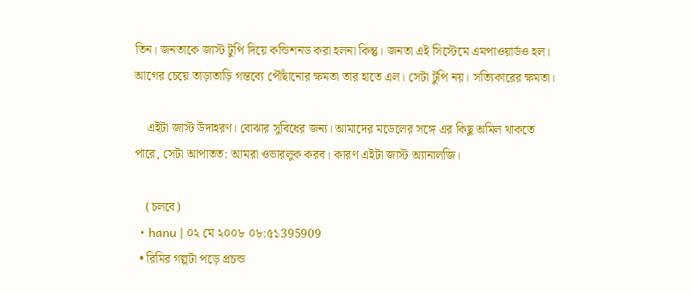তিন। জনতাকে জাস্ট টুপি দিয়ে কন্ডিশনড করা হলনা কিন্তু। জনতা এই সিস্টেমে এমপাওয়ার্ডও হল। আগের চেয়ে তাড়াতাড়ি গন্তব্যে পৌঁছানোর ক্ষমতা তার হাতে এল। সেটা টুপি নয়। সত্যিকারের ক্ষমতা।

    এইটা জাস্ট উদাহরণ। বোঝার সুবিধের জন্য। আমাদের মডেলের সঙ্গে এর কিছু অমিল থাকতে পারে, সেটা আপাতত: আমরা ওভারলুক করব। কারণ এইটা জাস্ট অ্যানালজি।

    (চলবে)
  • hanu | ০২ মে ২০০৮ ০৮:৫১395909
  • রিমির গল্পটা পড়ে প্রচন্ড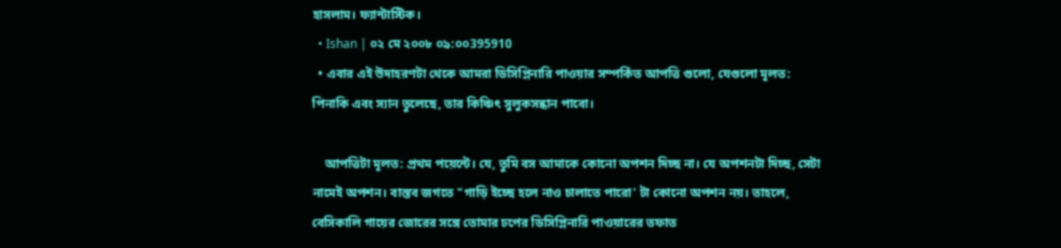হাসলাম। ফ্যান্টাস্টিক।
  • Ishan | ০২ মে ২০০৮ ০৯:০০395910
  • এবার এই উদাহরণটা থেকে আমরা ডিসিপ্লিনারি পাওয়ার সম্পর্কিত আপত্তি গুলো, যেগুলো মূলত: পিনাকি এবং স্যান তুলেছে, তার কিঞ্চিৎ সুলুকসন্ধান পাবো।

    আপত্তিটা মূলত: প্রথম পয়েন্টে। যে, তুমি বস আমাকে কোনো অপশন দিচ্ছ না। যে অপশনটা দিচ্ছ, সেটা নামেই অপশন। বাস্তব জগতে "গাড়ি ইচ্ছে হলে নাও চালাতে পারো' টা কোনো অপশন নয়। তাহলে, বেসিকালি গায়ের জোরের সঙ্গে তোমার ঢপের ডিসিপ্লিনারি পাওয়ারের তফাত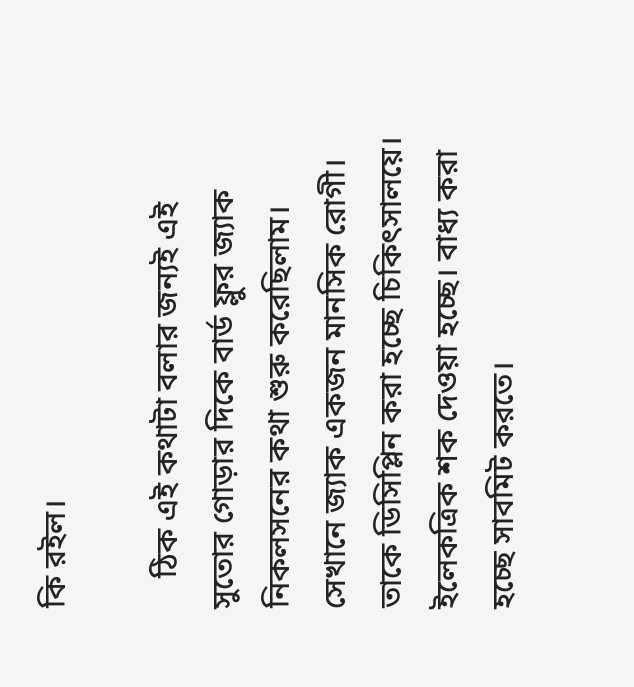কি রইল।

    ঠিক এই কথাটা বলার জন্যই এই সুতোর গোড়ার দিকে বার্ড ফ্লুর জ্যাক নিকলসনের কথা শুরু করেছিলাম। সেখানে জ্যাক একজন মানসিক রোগী। তাকে ডিসিপ্লিন করা হচ্ছে চিকিৎসালয়ে। ইলেকত্রিক শক দেওয়া হচ্ছে। বাধ্য করা হচ্ছে সাবমিট করতে।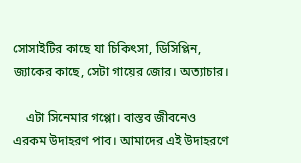সোসাইটির কাছে যা চিকিৎসা, ডিসিপ্লিন, জ্যাকের কাছে, সেটা গায়ের জোর। অত্যাচার।

    এটা সিনেমার গপ্পো। বাস্তব জীবনেও এরকম উদাহরণ পাব। আমাদের এই উদাহরণে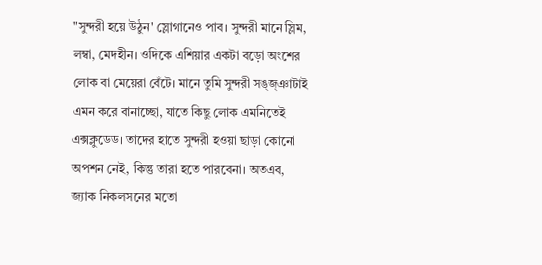"সুন্দরী হয়ে উঠুন' স্লোগানেও পাব। সুন্দরী মানে স্লিম, লম্বা, মেদহীন। ওদিকে এশিয়ার একটা বড়ো অংশের লোক বা মেয়েরা বেঁটে। মানে তুমি সুন্দরী সঙ্‌জ্‌ঞাটাই এমন করে বানাচ্ছো, যাতে কিছু লোক এমনিতেই এক্সক্লুডেড। তাদের হাতে সুন্দরী হওয়া ছাড়া কোনো অপশন নেই, কিন্তু তারা হতে পারবেনা। অতএব, জ্যাক নিকলসনের মতো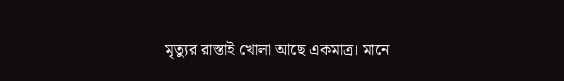মৃত্যুর রাস্তাই খোলা আছে একমাত্র। মানে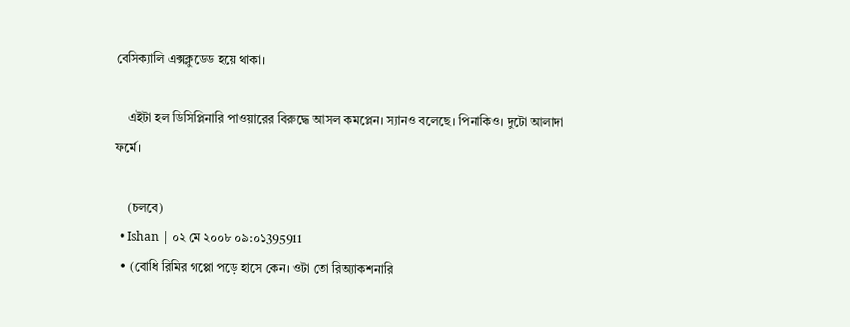বেসিক্যালি এক্সক্লুডেড হয়ে থাকা।

    এইটা হল ডিসিপ্লিনারি পাওয়ারের বিরুদ্ধে আসল কমপ্লেন। স্যানও বলেছে। পিনাকিও। দুটো আলাদা ফর্মে।

    (চলবে)
  • Ishan | ০২ মে ২০০৮ ০৯:০১395911
  • (বোধি রিমির গপ্পো পড়ে হাসে কেন। ওটা তো রিঅ্যাকশনারি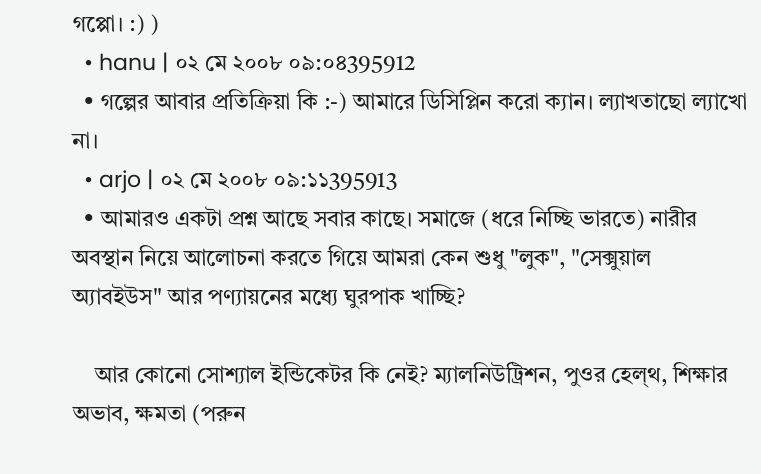গপ্পো। :) )
  • hanu | ০২ মে ২০০৮ ০৯:০৪395912
  • গল্পের আবার প্রতিক্রিয়া কি :-) আমারে ডিসিপ্লিন করো ক্যান। ল্যাখতাছো ল্যাখো না।
  • arjo | ০২ মে ২০০৮ ০৯:১১395913
  • আমারও একটা প্রশ্ন আছে সবার কাছে। সমাজে (ধরে নিচ্ছি ভারতে) নারীর অবস্থান নিয়ে আলোচনা করতে গিয়ে আমরা কেন শুধু "লুক", "সেক্সুয়াল অ্যাবইউস" আর পণ্যায়নের মধ্যে ঘুরপাক খাচ্ছি?

    আর কোনো সোশ্যাল ইন্ডিকেটর কি নেই? ম্যালনিউট্রিশন, পুওর হেল্‌থ, শিক্ষার অভাব, ক্ষমতা (পরুন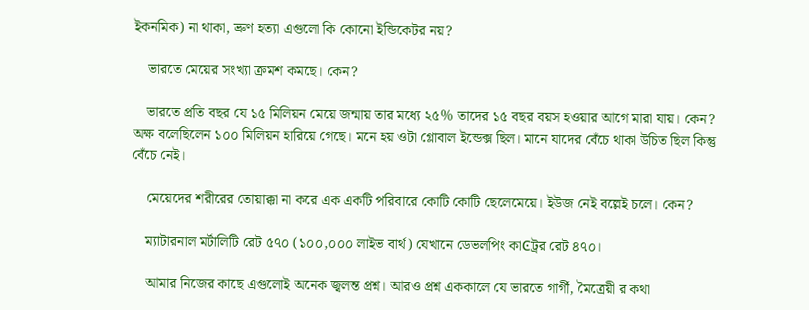ইকনমিক) না থাকা, ভ্রুণ হত্যা এগুলো কি কোনো ইন্ডিকেটর নয়?

    ভারতে মেয়ের সংখ্যা ক্রমশ কমছে। কেন?

    ভারতে প্রতি বছর যে ১৫ মিলিয়ন মেয়ে জন্মায় তার মধ্যে ২৫% তাদের ১৫ বছর বয়স হওয়ার আগে মারা যায়। কেন? অক্ষ বলেছিলেন ১০০ মিলিয়ন হারিয়ে গেছে। মনে হয় ওটা গ্লোবাল ইন্ডেক্স ছিল। মানে যাদের বেঁচে থাকা উচিত ছিল কিন্তু বেঁচে নেই।

    মেয়েদের শরীরের তোয়াক্কা না করে এক একটি পরিবারে কোটি কোটি ছেলেমেয়ে। ইউজ নেই বল্লেই চলে। কেন?

    ম্যাটারনাল মর্টালিটি রেট ৫৭০ (১০০,০০০ লাইভ বার্থ) যেখানে ডেভলপিং কাϾট্রর রেট ৪৭০।

    আমার নিজের কাছে এগুলোই অনেক জ্বলন্ত প্রশ্ন। আরও প্রশ্ন এককালে যে ভারতে গার্গী, মৈত্রেয়ী র কথা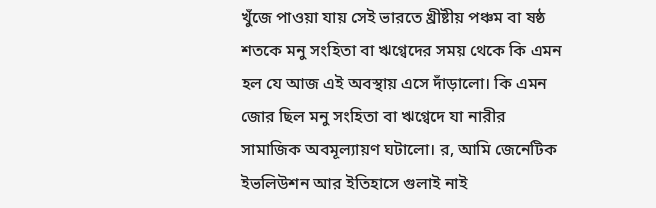খুঁজে পাওয়া যায় সেই ভারতে খ্রীষ্টীয় পঞ্চম বা ষষ্ঠ শতকে মনু সংহিতা বা ঋগ্বেদের সময় থেকে কি এমন হল যে আজ এই অবস্থায় এসে দাঁড়ালো। কি এমন জোর ছিল মনু সংহিতা বা ঋগ্বেদে যা নারীর সামাজিক অবমূল্যায়ণ ঘটালো। র, আমি জেনেটিক ইভলিউশন আর ইতিহাসে গুলাই নাই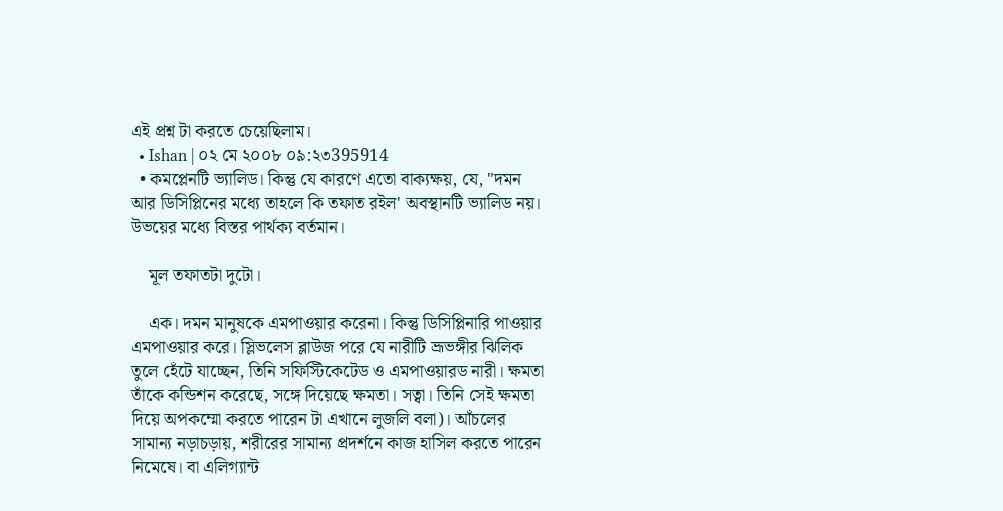এই প্রশ্ন টা করতে চেয়েছিলাম।
  • Ishan | ০২ মে ২০০৮ ০৯:২৩395914
  • কমপ্লেনটি ভ্যালিড। কিন্তু যে কারণে এতো বাক্যক্ষয়, যে, "দমন আর ডিসিপ্লিনের মধ্যে তাহলে কি তফাত রইল' অবস্থানটি ভ্যালিড নয়। উভয়ের মধ্যে বিস্তর পার্থক্য বর্তমান।

    মূল তফাতটা দুটো।

    এক। দমন মানুষকে এমপাওয়ার করেনা। কিন্তু ডিসিপ্লিনারি পাওয়ার এমপাওয়ার করে। স্লিভলেস ব্লাউজ পরে যে নারীটি ভ্রূভঙ্গীর ঝিলিক তুলে হেঁটে যাচ্ছেন, তিনি সফিস্টিকেটেড ও এমপাওয়ারড নারী। ক্ষমতা তাঁকে কন্ডিশন করেছে, সঙ্গে দিয়েছে ক্ষমতা। সত্বা। তিনি সেই ক্ষমতা দিয়ে অপকম্মো করতে পারেন টা এখানে লুজলি বলা)। আঁচলের সামান্য নড়াচড়ায়, শরীরের সামান্য প্রদর্শনে কাজ হাসিল করতে পারেন নিমেষে। বা এলিগ্যান্ট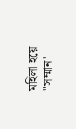মহিলা হয়ে "সম্মান'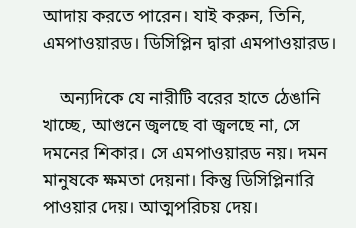আদায় করতে পারেন। যাই করুন, তিনি, এমপাওয়ারড। ডিসিপ্লিন দ্বারা এমপাওয়ারড।

    অন্যদিকে যে নারীটি বরের হাতে ঠেঙানি খাচ্ছে, আগুনে জ্বলছে বা জ্বলছে না, সে দমনের শিকার। সে এমপাওয়ারড নয়। দমন মানুষকে ক্ষমতা দেয়না। কিন্তু ডিসিপ্লিনারি পাওয়ার দেয়। আত্মপরিচয় দেয়।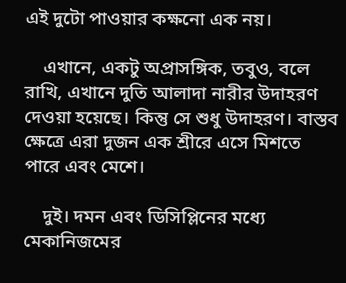এই দুটো পাওয়ার কক্ষনো এক নয়।

    এখানে, একটু অপ্রাসঙ্গিক, তবুও, বলে রাখি, এখানে দুতি আলাদা নারীর উদাহরণ দেওয়া হয়েছে। কিন্তু সে শুধু উদাহরণ। বাস্তব ক্ষেত্রে এরা দুজন এক শ্রীরে এসে মিশতে পারে এবং মেশে।

    দুই। দমন এবং ডিসিপ্লিনের মধ্যে মেকানিজমের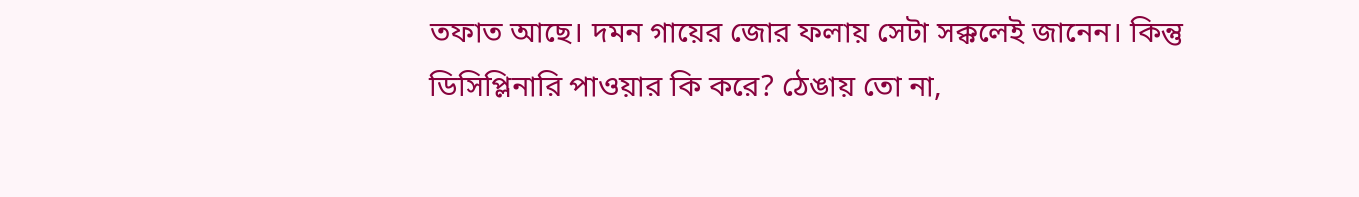তফাত আছে। দমন গায়ের জোর ফলায় সেটা সক্কলেই জানেন। কিন্তু ডিসিপ্লিনারি পাওয়ার কি করে? ঠেঙায় তো না,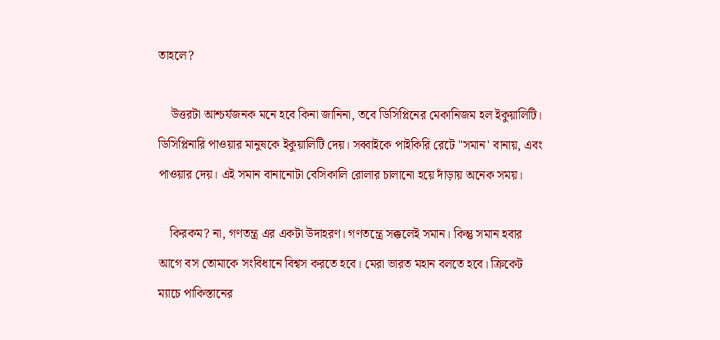তাহলে?

    উত্তরটা আশ্চর্যজনক মনে হবে কিনা জানিনা, তবে ডিসিপ্লিনের মেকানিজম হল ইকুয়ালিটি। ডিসিপ্লিনারি পাওয়ার মানুষকে ইকুয়ালিটি দেয়। সব্বাইকে পাইকিরি রেটে "সমান' বানায়, এবং পাওয়ার দেয়। এই সমান বানানোটা বেসিকালি রোলার চালানো হয়ে দাঁড়ায় অনেক সময়।

    কিরকম? না, গণতন্ত্র এর একটা উদাহরণ। গণতন্ত্রে সক্কলেই সমান। কিন্তু সমান হবার আগে বস তোমাকে সংবিধানে বিশ্বস করতে হবে। মেরা ভারত মহান বলতে হবে। ক্রিকেট ম্যাচে পাকিস্তানের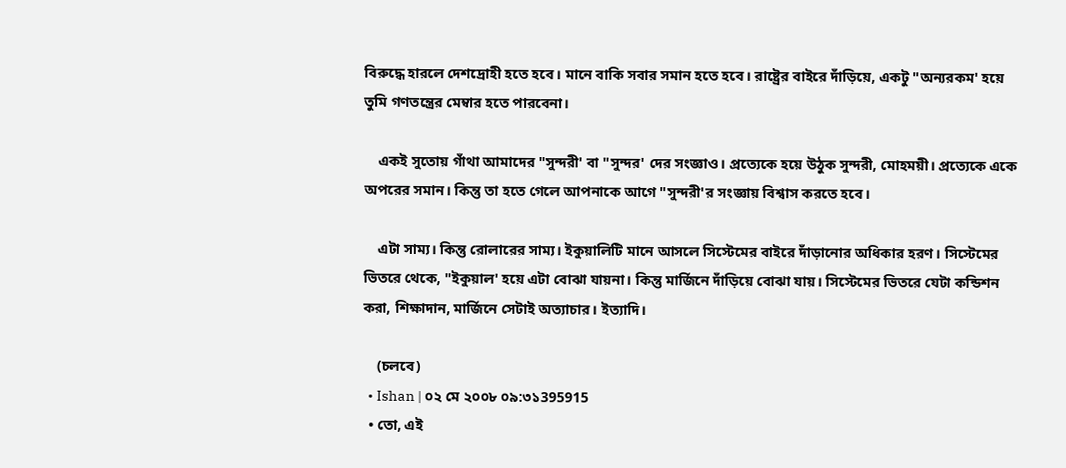বিরুদ্ধে হারলে দেশদ্রোহী হতে হবে। মানে বাকি সবার সমান হতে হবে। রাষ্ট্রের বাইরে দাঁড়িয়ে, একটু "অন্যরকম' হয়ে তুমি গণতন্ত্রের মেম্বার হতে পারবেনা।

    একই সুতোয় গাঁথা আমাদের "সুন্দরী' বা "সুন্দর' দের সংজ্ঞাও। প্রত্যেকে হয়ে উঠুক সুন্দরী, মোহময়ী। প্রত্যেকে একে অপরের সমান। কিন্তু তা হতে গেলে আপনাকে আগে "সুন্দরী'র সংজ্ঞায় বিশ্বাস করতে হবে।

    এটা সাম্য। কিন্তু রোলারের সাম্য। ইকুয়ালিটি মানে আসলে সিস্টেমের বাইরে দাঁড়ানোর অধিকার হরণ। সিস্টেমের ভিতরে থেকে, "ইকুয়াল' হয়ে এটা বোঝা যায়না। কিন্তু মার্জিনে দাঁড়িয়ে বোঝা যায়। সিস্টেমের ভিতরে যেটা কন্ডিশন করা, শিক্ষাদান, মার্জিনে সেটাই অত্যাচার। ইত্যাদি।

    (চলবে)
  • Ishan | ০২ মে ২০০৮ ০৯:৩১395915
  • তো, এই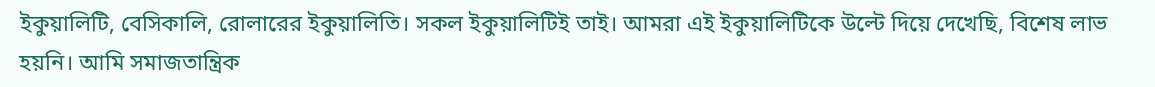ইকুয়ালিটি, বেসিকালি, রোলারের ইকুয়ালিতি। সকল ইকুয়ালিটিই তাই। আমরা এই ইকুয়ালিটিকে উল্টে দিয়ে দেখেছি, বিশেষ লাভ হয়নি। আমি সমাজতান্ত্রিক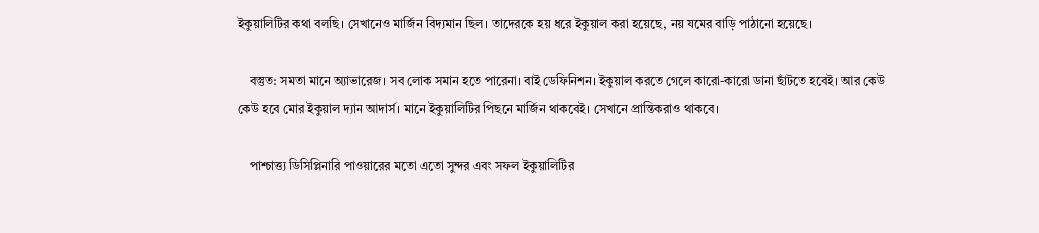ইকুয়ালিটির কথা বলছি। সেখানেও মার্জিন বিদ্যমান ছিল। তাদেরকে হয় ধরে ইকুয়াল করা হয়েছে, নয় যমের বাড়ি পাঠানো হয়েছে।

    বস্তুত: সমতা মানে অ্যাভারেজ। সব লোক সমান হতে পারেনা। বাই ডেফিনিশন। ইকুয়াল করতে গেলে কারো-কারো ডানা ছাঁটতে হবেই। আর কেউ কেউ হবে মোর ইকুয়াল দ্যান আদার্স। মানে ইকুয়ালিটির পিছনে মার্জিন থাকবেই। সেখানে প্রান্তিকরাও থাকবে।

    পাশ্চাত্ত্য ডিসিপ্লিনারি পাওয়ারের মতো এতো সুন্দর এবং সফল ইকুয়ালিটির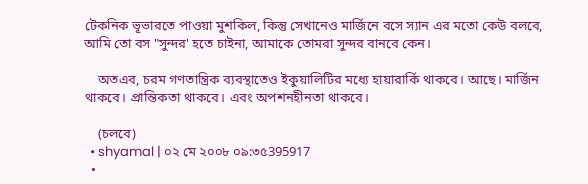টেকনিক ভূভারতে পাওয়া মুশকিল, কিন্তু সেখানেও মার্জিনে বসে স্যান এর মতো কেউ বলবে, আমি তো বস "সুন্দর' হতে চাইনা, আমাকে তোমরা সুন্দর বানবে কেন।

    অতএব, চরম গণতান্ত্রিক ব্যবস্থাতেও ইকুয়ালিটির মধ্যে হায়ারার্কি থাকবে। আছে। মার্জিন থাকবে। প্রান্তিকতা থাকবে। এবং অপশনহীনতা থাকবে।

    (চলবে)
  • shyamal | ০২ মে ২০০৮ ০৯:৩৫395917
  •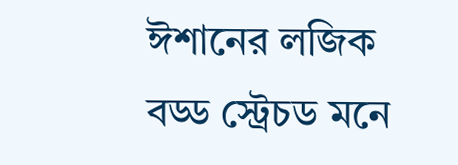ঈশানের লজিক বড্ড স্ট্রেচড মনে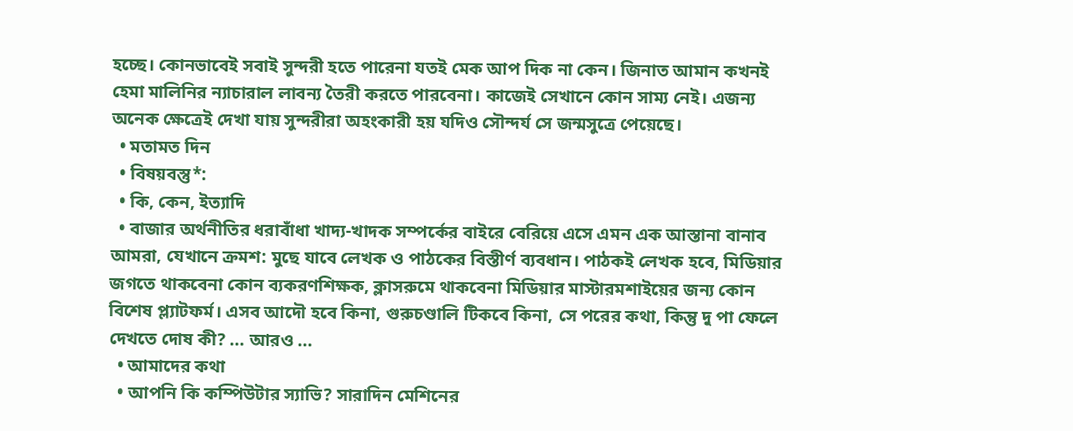হচ্ছে। কোনভাবেই সবাই সুন্দরী হতে পারেনা যতই মেক আপ দিক না কেন। জিনাত আমান কখনই হেমা মালিনির ন্যাচারাল লাবন্য তৈরী করতে পারবেনা। কাজেই সেখানে কোন সাম্য নেই। এজন্য অনেক ক্ষেত্রেই দেখা যায় সুন্দরীরা অহংকারী হয় যদিও সৌন্দর্য সে জন্মসুত্রে পেয়েছে।
  • মতামত দিন
  • বিষয়বস্তু*:
  • কি, কেন, ইত্যাদি
  • বাজার অর্থনীতির ধরাবাঁধা খাদ্য-খাদক সম্পর্কের বাইরে বেরিয়ে এসে এমন এক আস্তানা বানাব আমরা, যেখানে ক্রমশ: মুছে যাবে লেখক ও পাঠকের বিস্তীর্ণ ব্যবধান। পাঠকই লেখক হবে, মিডিয়ার জগতে থাকবেনা কোন ব্যকরণশিক্ষক, ক্লাসরুমে থাকবেনা মিডিয়ার মাস্টারমশাইয়ের জন্য কোন বিশেষ প্ল্যাটফর্ম। এসব আদৌ হবে কিনা, গুরুচণ্ডালি টিকবে কিনা, সে পরের কথা, কিন্তু দু পা ফেলে দেখতে দোষ কী? ... আরও ...
  • আমাদের কথা
  • আপনি কি কম্পিউটার স্যাভি? সারাদিন মেশিনের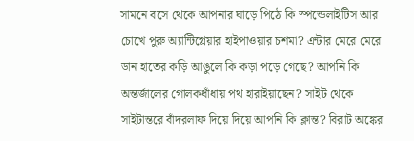সামনে বসে থেকে আপনার ঘাড়ে পিঠে কি স্পন্ডেলাইটিস আর চোখে পুরু অ্যান্টিগ্লেয়ার হাইপাওয়ার চশমা? এন্টার মেরে মেরে ডান হাতের কড়ি আঙুলে কি কড়া পড়ে গেছে? আপনি কি অন্তর্জালের গোলকধাঁধায় পথ হারাইয়াছেন? সাইট থেকে সাইটান্তরে বাঁদরলাফ দিয়ে দিয়ে আপনি কি ক্লান্ত? বিরাট অঙ্কের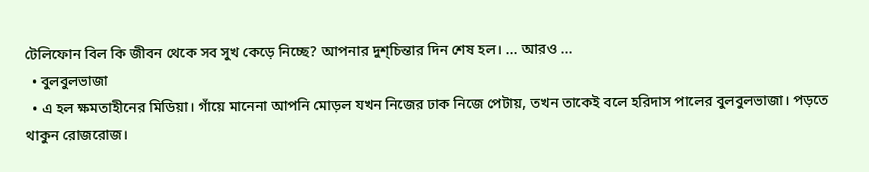টেলিফোন বিল কি জীবন থেকে সব সুখ কেড়ে নিচ্ছে? আপনার দুশ্‌চিন্তার দিন শেষ হল। ... আরও ...
  • বুলবুলভাজা
  • এ হল ক্ষমতাহীনের মিডিয়া। গাঁয়ে মানেনা আপনি মোড়ল যখন নিজের ঢাক নিজে পেটায়, তখন তাকেই বলে হরিদাস পালের বুলবুলভাজা। পড়তে থাকুন রোজরোজ।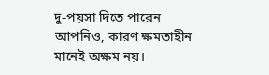দু-পয়সা দিতে পারেন আপনিও, কারণ ক্ষমতাহীন মানেই অক্ষম নয়।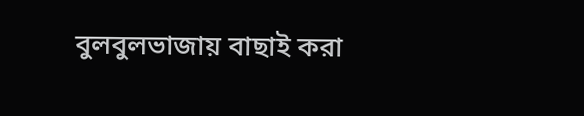বুলবুলভাজায় বাছাই করা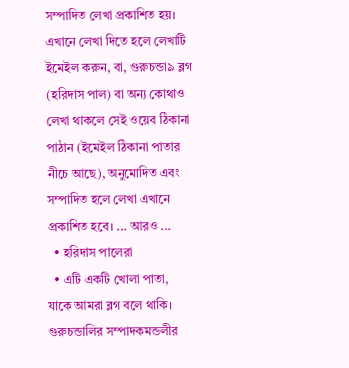সম্পাদিত লেখা প্রকাশিত হয়। এখানে লেখা দিতে হলে লেখাটি ইমেইল করুন, বা, গুরুচন্ডা৯ ব্লগ (হরিদাস পাল) বা অন্য কোথাও লেখা থাকলে সেই ওয়েব ঠিকানা পাঠান (ইমেইল ঠিকানা পাতার নীচে আছে), অনুমোদিত এবং সম্পাদিত হলে লেখা এখানে প্রকাশিত হবে। ... আরও ...
  • হরিদাস পালেরা
  • এটি একটি খোলা পাতা, যাকে আমরা ব্লগ বলে থাকি। গুরুচন্ডালির সম্পাদকমন্ডলীর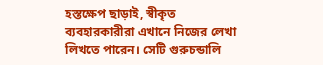হস্তক্ষেপ ছাড়াই, স্বীকৃত ব্যবহারকারীরা এখানে নিজের লেখা লিখতে পারেন। সেটি গুরুচন্ডালি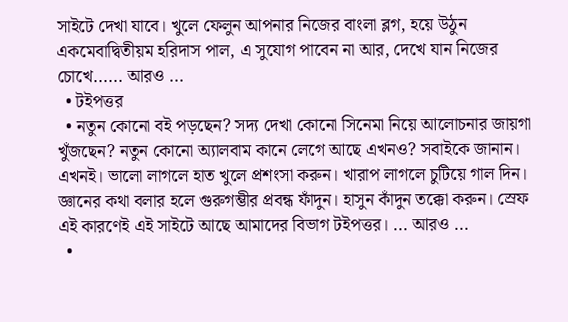সাইটে দেখা যাবে। খুলে ফেলুন আপনার নিজের বাংলা ব্লগ, হয়ে উঠুন একমেবাদ্বিতীয়ম হরিদাস পাল, এ সুযোগ পাবেন না আর, দেখে যান নিজের চোখে...... আরও ...
  • টইপত্তর
  • নতুন কোনো বই পড়ছেন? সদ্য দেখা কোনো সিনেমা নিয়ে আলোচনার জায়গা খুঁজছেন? নতুন কোনো অ্যালবাম কানে লেগে আছে এখনও? সবাইকে জানান। এখনই। ভালো লাগলে হাত খুলে প্রশংসা করুন। খারাপ লাগলে চুটিয়ে গাল দিন। জ্ঞানের কথা বলার হলে গুরুগম্ভীর প্রবন্ধ ফাঁদুন। হাসুন কাঁদুন তক্কো করুন। স্রেফ এই কারণেই এই সাইটে আছে আমাদের বিভাগ টইপত্তর। ... আরও ...
  •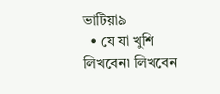ভাটিয়া৯
  • যে যা খুশি লিখবেন৷ লিখবেন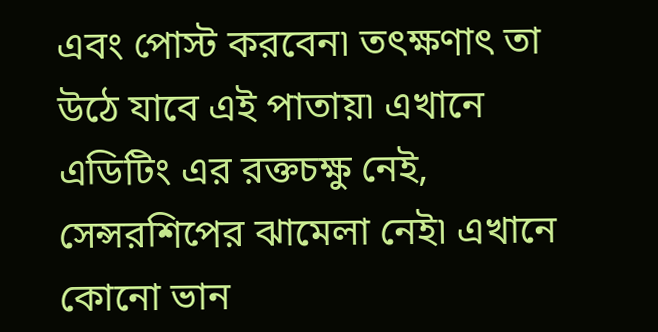এবং পোস্ট করবেন৷ তৎক্ষণাৎ তা উঠে যাবে এই পাতায়৷ এখানে এডিটিং এর রক্তচক্ষু নেই, সেন্সরশিপের ঝামেলা নেই৷ এখানে কোনো ভান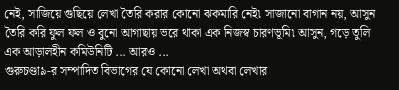নেই, সাজিয়ে গুছিয়ে লেখা তৈরি করার কোনো ঝকমারি নেই৷ সাজানো বাগান নয়, আসুন তৈরি করি ফুল ফল ও বুনো আগাছায় ভরে থাকা এক নিজস্ব চারণভূমি৷ আসুন, গড়ে তুলি এক আড়ালহীন কমিউনিটি ... আরও ...
গুরুচণ্ডা৯-র সম্পাদিত বিভাগের যে কোনো লেখা অথবা লেখার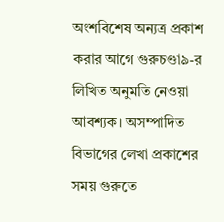অংশবিশেষ অন্যত্র প্রকাশ করার আগে গুরুচণ্ডা৯-র লিখিত অনুমতি নেওয়া আবশ্যক। অসম্পাদিত বিভাগের লেখা প্রকাশের সময় গুরুতে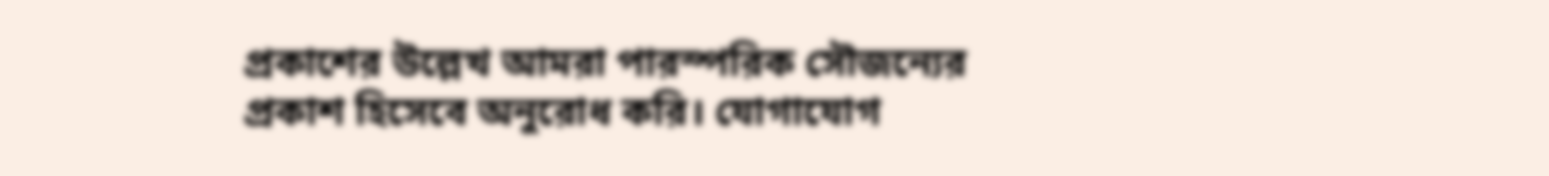প্রকাশের উল্লেখ আমরা পারস্পরিক সৌজন্যের প্রকাশ হিসেবে অনুরোধ করি। যোগাযোগ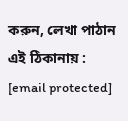করুন, লেখা পাঠান এই ঠিকানায় : [email protected]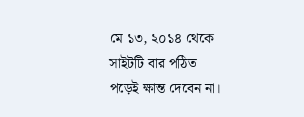মে ১৩, ২০১৪ থেকে সাইটটি বার পঠিত
পড়েই ক্ষান্ত দেবেন না।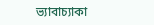ভ্যাবাচ্যাকা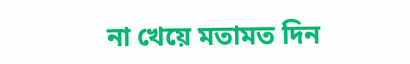না খেয়ে মতামত দিন